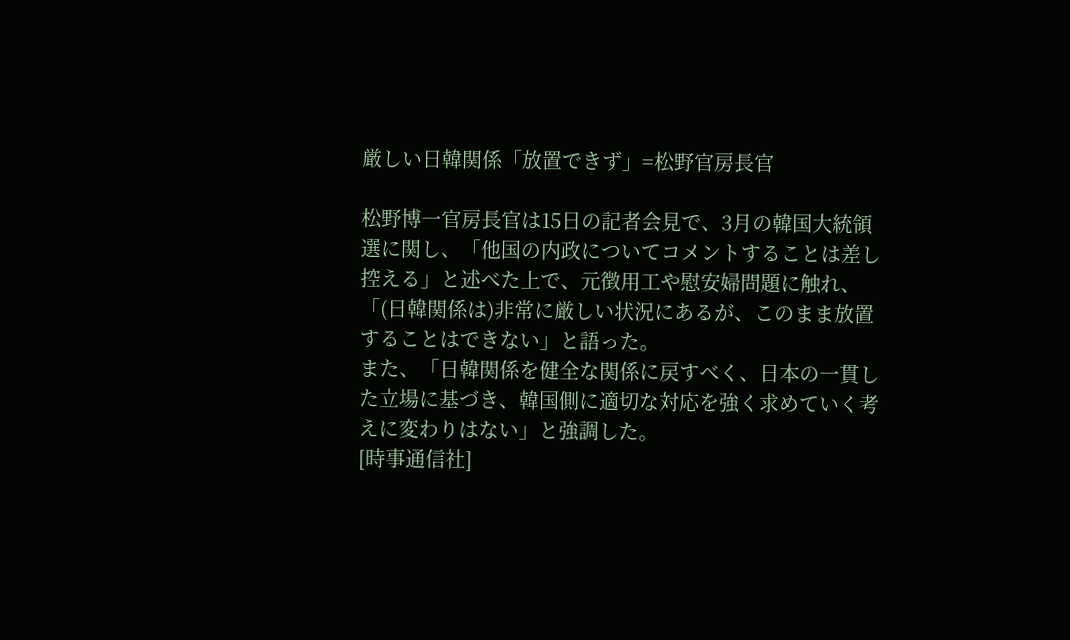厳しい日韓関係「放置できず」=松野官房長官

松野博一官房長官は15日の記者会見で、3月の韓国大統領選に関し、「他国の内政についてコメントすることは差し控える」と述べた上で、元徴用工や慰安婦問題に触れ、「(日韓関係は)非常に厳しい状況にあるが、このまま放置することはできない」と語った。
また、「日韓関係を健全な関係に戻すべく、日本の一貫した立場に基づき、韓国側に適切な対応を強く求めていく考えに変わりはない」と強調した。
[時事通信社]